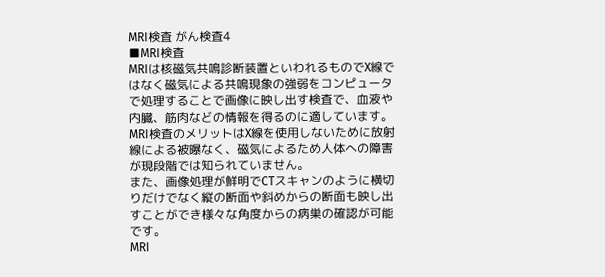MRI検査 がん検査4
■MRI検査
MRIは核磁気共鳴診断装置といわれるものでX線ではなく磁気による共鳴現象の強弱をコンピュータで処理することで画像に映し出す検査で、血液や内臓、筋肉などの情報を得るのに適しています。
MRI検査のメリットはX線を使用しないために放射線による被曝なく、磁気によるため人体への障害が現段階では知られていません。
また、画像処理が鮮明でCTスキャンのように横切りだけでなく縦の断面や斜めからの断面も映し出すことができ様々な角度からの病巣の確認が可能です。
MRI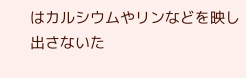はカルシウムやリンなどを映し出さないた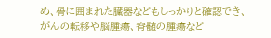め、骨に囲まれた臓器などもしっかりと確認でき、
がんの転移や脳腫瘍、脊髄の腫瘍など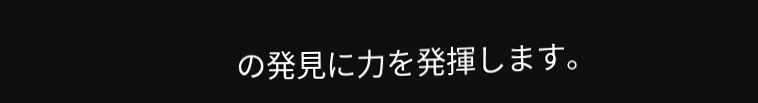の発見に力を発揮します。